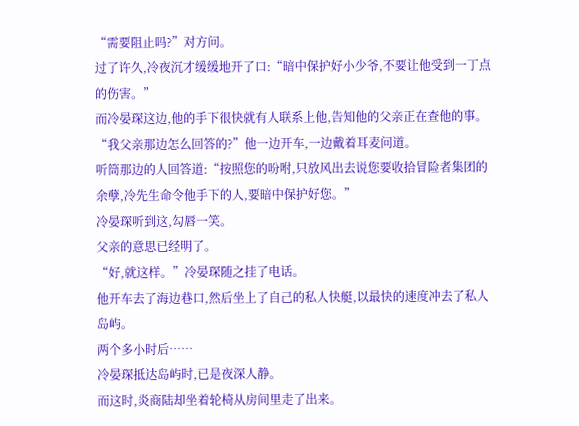“需要阻止吗?”对方问。
过了许久,冷夜沉才缓缓地开了口:“暗中保护好小少爷,不要让他受到一丁点的伤害。”
而冷晏琛这边,他的手下很快就有人联系上他,告知他的父亲正在查他的事。
“我父亲那边怎么回答的?”他一边开车,一边戴着耳麦问道。
听筒那边的人回答道:“按照您的吩咐,只放风出去说您要收拾冒险者集团的余孽,冷先生命令他手下的人,要暗中保护好您。”
冷晏琛听到这,勾唇一笑。
父亲的意思已经明了。
“好,就这样。”冷晏琛随之挂了电话。
他开车去了海边巷口,然后坐上了自己的私人快艇,以最快的速度冲去了私人岛屿。
两个多小时后……
冷晏琛抵达岛屿时,已是夜深人静。
而这时,炎商陆却坐着轮椅从房间里走了出来。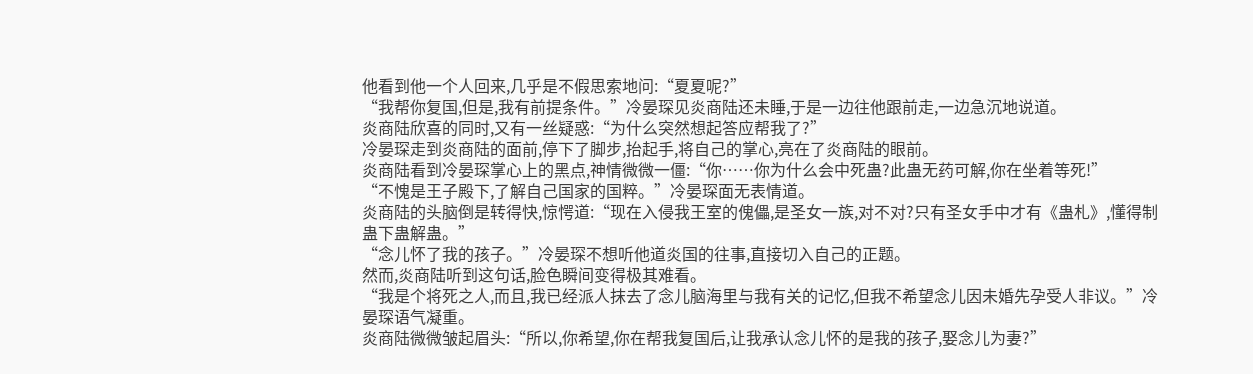他看到他一个人回来,几乎是不假思索地问:“夏夏呢?”
“我帮你复国,但是,我有前提条件。”冷晏琛见炎商陆还未睡,于是一边往他跟前走,一边急沉地说道。
炎商陆欣喜的同时,又有一丝疑惑:“为什么突然想起答应帮我了?”
冷晏琛走到炎商陆的面前,停下了脚步,抬起手,将自己的掌心,亮在了炎商陆的眼前。
炎商陆看到冷晏琛掌心上的黑点,神情微微一僵:“你……你为什么会中死蛊?此蛊无药可解,你在坐着等死!”
“不愧是王子殿下,了解自己国家的国粹。”冷晏琛面无表情道。
炎商陆的头脑倒是转得快,惊愕道:“现在入侵我王室的傀儡,是圣女一族,对不对?只有圣女手中才有《蛊札》,懂得制蛊下蛊解蛊。”
“念儿怀了我的孩子。”冷晏琛不想听他道炎国的往事,直接切入自己的正题。
然而,炎商陆听到这句话,脸色瞬间变得极其难看。
“我是个将死之人,而且,我已经派人抹去了念儿脑海里与我有关的记忆,但我不希望念儿因未婚先孕受人非议。”冷晏琛语气凝重。
炎商陆微微皱起眉头:“所以,你希望,你在帮我复国后,让我承认念儿怀的是我的孩子,娶念儿为妻?”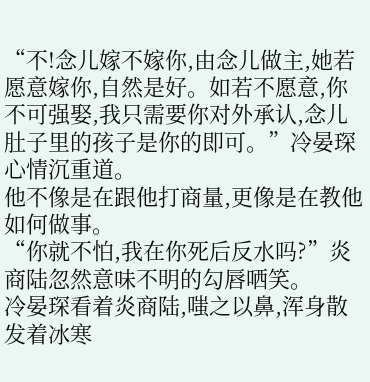“不!念儿嫁不嫁你,由念儿做主,她若愿意嫁你,自然是好。如若不愿意,你不可强娶,我只需要你对外承认,念儿肚子里的孩子是你的即可。”冷晏琛心情沉重道。
他不像是在跟他打商量,更像是在教他如何做事。
“你就不怕,我在你死后反水吗?”炎商陆忽然意味不明的勾唇哂笑。
冷晏琛看着炎商陆,嗤之以鼻,浑身散发着冰寒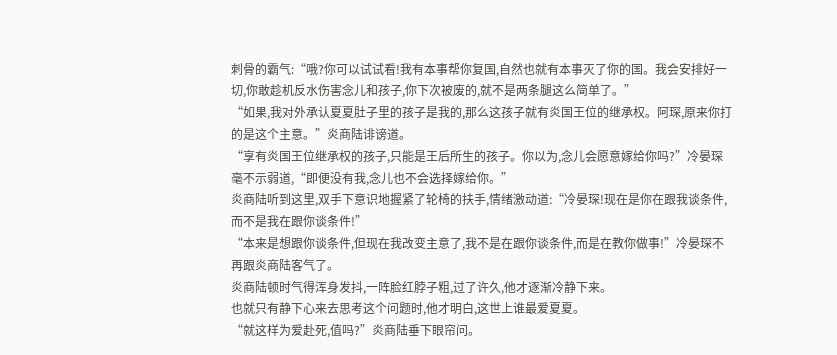刺骨的霸气:“哦?你可以试试看!我有本事帮你复国,自然也就有本事灭了你的国。我会安排好一切,你敢趁机反水伤害念儿和孩子,你下次被废的,就不是两条腿这么简单了。”
“如果,我对外承认夏夏肚子里的孩子是我的,那么这孩子就有炎国王位的继承权。阿琛,原来你打的是这个主意。”炎商陆诽谤道。
“享有炎国王位继承权的孩子,只能是王后所生的孩子。你以为,念儿会愿意嫁给你吗?”冷晏琛毫不示弱道,“即便没有我,念儿也不会选择嫁给你。”
炎商陆听到这里,双手下意识地握紧了轮椅的扶手,情绪激动道:“冷晏琛!现在是你在跟我谈条件,而不是我在跟你谈条件!”
“本来是想跟你谈条件,但现在我改变主意了,我不是在跟你谈条件,而是在教你做事!”冷晏琛不再跟炎商陆客气了。
炎商陆顿时气得浑身发抖,一阵脸红脖子粗,过了许久,他才逐渐冷静下来。
也就只有静下心来去思考这个问题时,他才明白,这世上谁最爱夏夏。
“就这样为爱赴死,值吗?”炎商陆垂下眼帘问。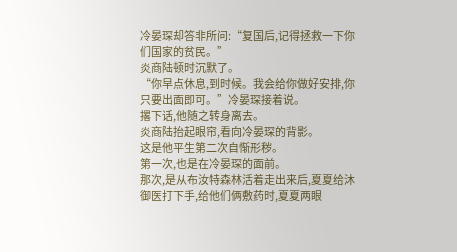冷晏琛却答非所问:“复国后,记得拯救一下你们国家的贫民。”
炎商陆顿时沉默了。
“你早点休息,到时候。我会给你做好安排,你只要出面即可。”冷晏琛接着说。
撂下话,他随之转身离去。
炎商陆抬起眼帘,看向冷晏琛的背影。
这是他平生第二次自惭形秽。
第一次,也是在冷晏琛的面前。
那次,是从布汝特森林活着走出来后,夏夏给沐御医打下手,给他们俩敷药时,夏夏两眼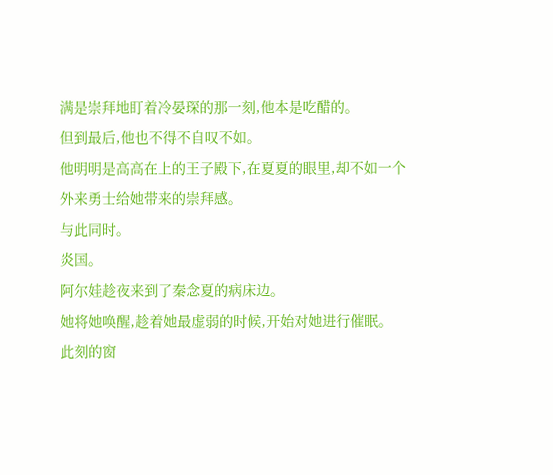满是崇拜地盯着冷晏琛的那一刻,他本是吃醋的。
但到最后,他也不得不自叹不如。
他明明是高高在上的王子殿下,在夏夏的眼里,却不如一个外来勇士给她带来的崇拜感。
与此同时。
炎国。
阿尔娃趁夜来到了秦念夏的病床边。
她将她唤醒,趁着她最虚弱的时候,开始对她进行催眠。
此刻的窗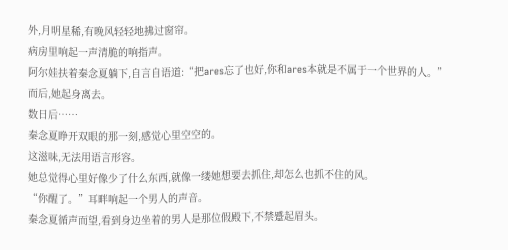外,月明星稀,有晚风轻轻地拂过窗帘。
病房里响起一声清脆的响指声。
阿尔娃扶着秦念夏躺下,自言自语道:“把ares忘了也好,你和ares本就是不属于一个世界的人。”
而后,她起身离去。
数日后……
秦念夏睁开双眼的那一刻,感觉心里空空的。
这滋味,无法用语言形容。
她总觉得心里好像少了什么东西,就像一缕她想要去抓住,却怎么也抓不住的风。
“你醒了。”耳畔响起一个男人的声音。
秦念夏循声而望,看到身边坐着的男人是那位假殿下,不禁蹙起眉头。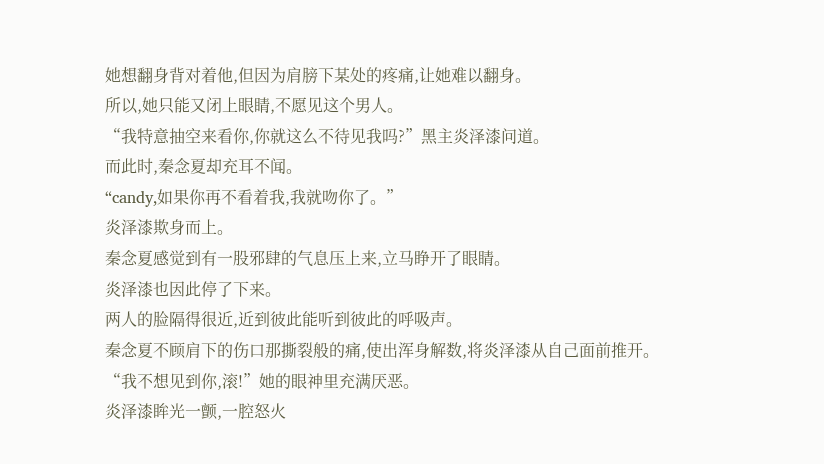她想翻身背对着他,但因为肩膀下某处的疼痛,让她难以翻身。
所以,她只能又闭上眼睛,不愿见这个男人。
“我特意抽空来看你,你就这么不待见我吗?”黑主炎泽漆问道。
而此时,秦念夏却充耳不闻。
“candy,如果你再不看着我,我就吻你了。”
炎泽漆欺身而上。
秦念夏感觉到有一股邪肆的气息压上来,立马睁开了眼睛。
炎泽漆也因此停了下来。
两人的脸隔得很近,近到彼此能听到彼此的呼吸声。
秦念夏不顾肩下的伤口那撕裂般的痛,使出浑身解数,将炎泽漆从自己面前推开。
“我不想见到你,滚!”她的眼神里充满厌恶。
炎泽漆眸光一颤,一腔怒火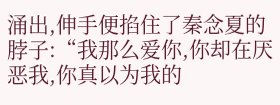涌出,伸手便掐住了秦念夏的脖子:“我那么爱你,你却在厌恶我,你真以为我的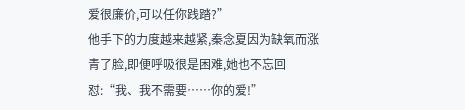爱很廉价,可以任你践踏?”
他手下的力度越来越紧,秦念夏因为缺氧而涨青了脸,即便呼吸很是困难,她也不忘回怼:“我、我不需要……你的爱!”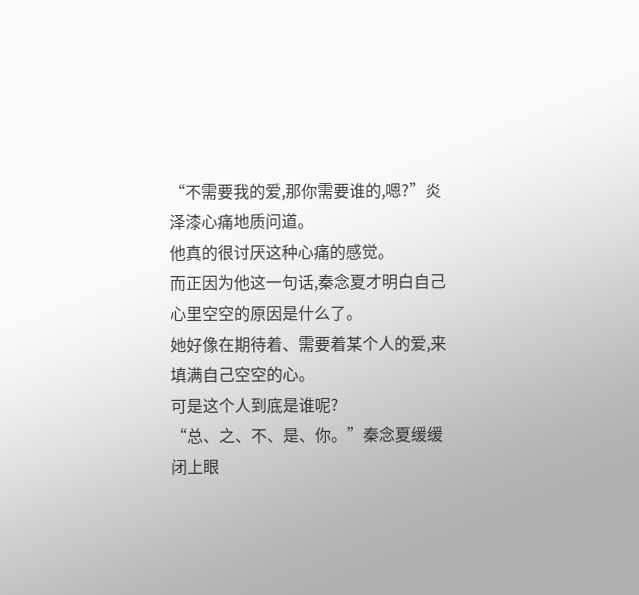“不需要我的爱,那你需要谁的,嗯?”炎泽漆心痛地质问道。
他真的很讨厌这种心痛的感觉。
而正因为他这一句话,秦念夏才明白自己心里空空的原因是什么了。
她好像在期待着、需要着某个人的爱,来填满自己空空的心。
可是这个人到底是谁呢?
“总、之、不、是、你。”秦念夏缓缓闭上眼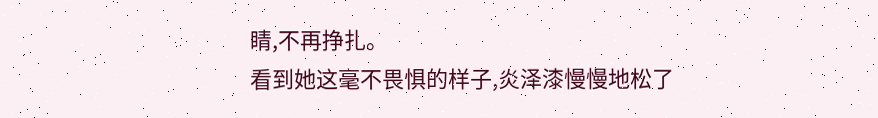睛,不再挣扎。
看到她这毫不畏惧的样子,炎泽漆慢慢地松了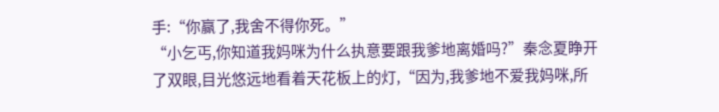手:“你赢了,我舍不得你死。”
“小乞丐,你知道我妈咪为什么执意要跟我爹地离婚吗?”秦念夏睁开了双眼,目光悠远地看着天花板上的灯,“因为,我爹地不爱我妈咪,所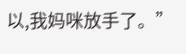以,我妈咪放手了。”